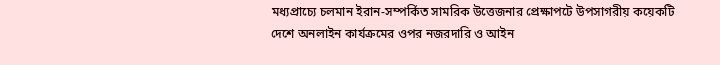মধ্যপ্রাচ্যে চলমান ইরান-সম্পর্কিত সামরিক উত্তেজনার প্রেক্ষাপটে উপসাগরীয় কয়েকটি দেশে অনলাইন কার্যক্রমের ওপর নজরদারি ও আইন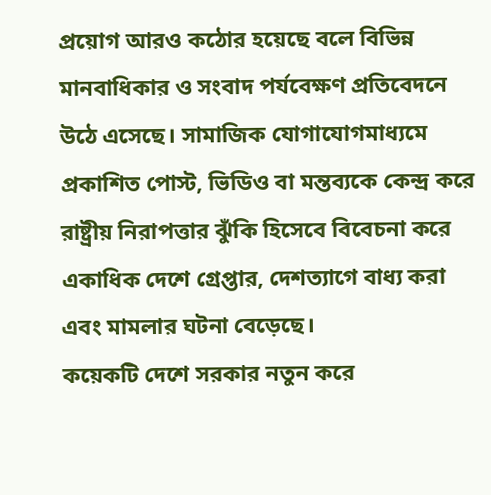প্রয়োগ আরও কঠোর হয়েছে বলে বিভিন্ন মানবাধিকার ও সংবাদ পর্যবেক্ষণ প্রতিবেদনে উঠে এসেছে। সামাজিক যোগাযোগমাধ্যমে প্রকাশিত পোস্ট, ভিডিও বা মন্তব্যকে কেন্দ্র করে রাষ্ট্রীয় নিরাপত্তার ঝুঁকি হিসেবে বিবেচনা করে একাধিক দেশে গ্রেপ্তার, দেশত্যাগে বাধ্য করা এবং মামলার ঘটনা বেড়েছে।
কয়েকটি দেশে সরকার নতুন করে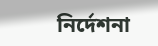নির্দেশনা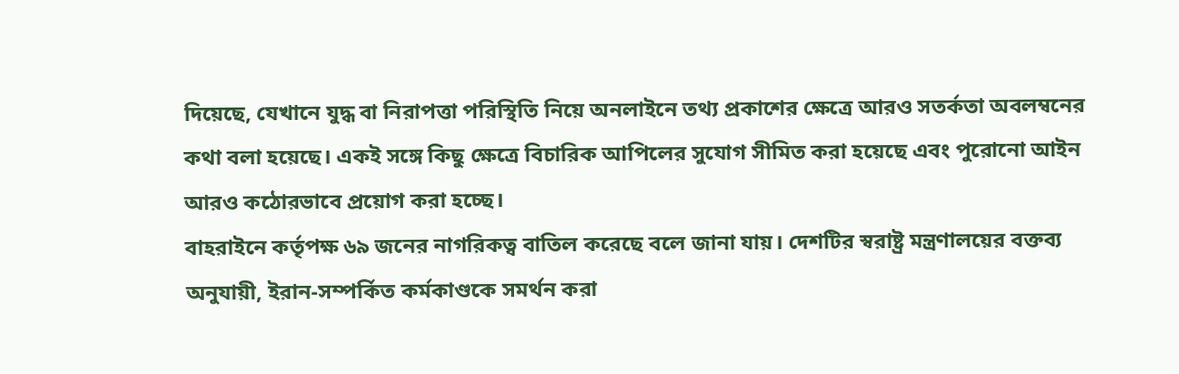দিয়েছে, যেখানে যুদ্ধ বা নিরাপত্তা পরিস্থিতি নিয়ে অনলাইনে তথ্য প্রকাশের ক্ষেত্রে আরও সতর্কতা অবলম্বনের কথা বলা হয়েছে। একই সঙ্গে কিছু ক্ষেত্রে বিচারিক আপিলের সুযোগ সীমিত করা হয়েছে এবং পুরোনো আইন আরও কঠোরভাবে প্রয়োগ করা হচ্ছে।
বাহরাইনে কর্তৃপক্ষ ৬৯ জনের নাগরিকত্ব বাতিল করেছে বলে জানা যায়। দেশটির স্বরাষ্ট্র মন্ত্রণালয়ের বক্তব্য অনুযায়ী, ইরান-সম্পর্কিত কর্মকাণ্ডকে সমর্থন করা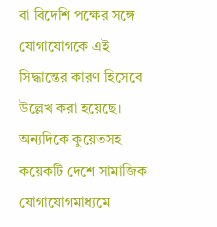বা বিদেশি পক্ষের সঙ্গে যোগাযোগকে এই সিদ্ধান্তের কারণ হিসেবে উল্লেখ করা হয়েছে।
অন্যদিকে কুয়েতসহ কয়েকটি দেশে সামাজিক যোগাযোগমাধ্যমে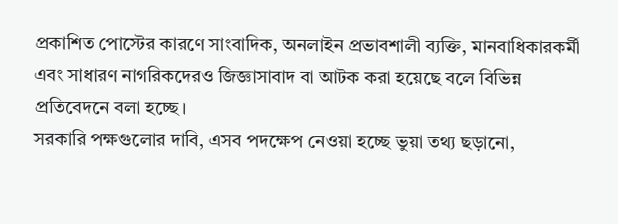প্রকাশিত পোস্টের কারণে সাংবাদিক, অনলাইন প্রভাবশালী ব্যক্তি, মানবাধিকারকর্মী এবং সাধারণ নাগরিকদেরও জিজ্ঞাসাবাদ বা আটক করা হয়েছে বলে বিভিন্ন প্রতিবেদনে বলা হচ্ছে।
সরকারি পক্ষগুলোর দাবি, এসব পদক্ষেপ নেওয়া হচ্ছে ভুয়া তথ্য ছড়ানো,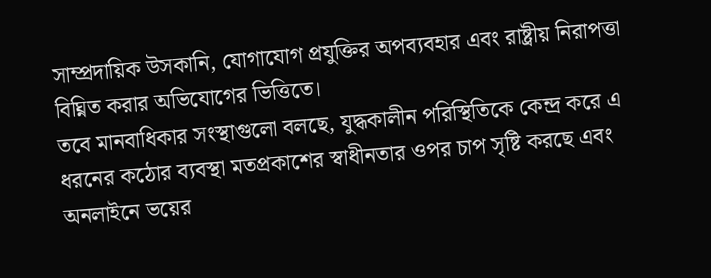সাম্প্রদায়িক উসকানি, যোগাযোগ প্রযুক্তির অপব্যবহার এবং রাষ্ট্রীয় নিরাপত্তা বিঘ্নিত করার অভিযোগের ভিত্তিতে।
তবে মানবাধিকার সংস্থাগুলো বলছে, যুদ্ধকালীন পরিস্থিতিকে কেন্দ্র করে এ ধরনের কঠোর ব্যবস্থা মতপ্রকাশের স্বাধীনতার ওপর চাপ সৃষ্টি করছে এবং অনলাইনে ভয়ের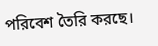পরিবেশ তৈরি করছে।